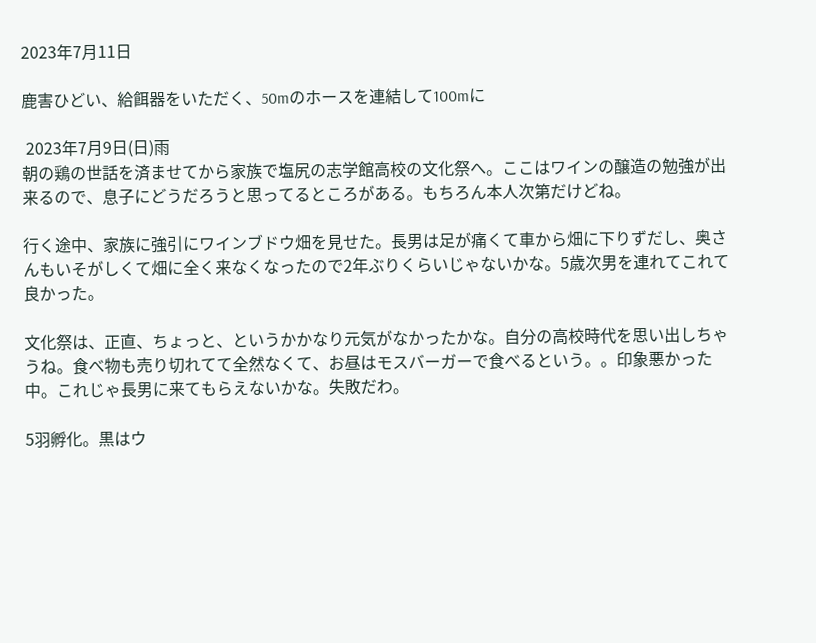2023年7月11日

鹿害ひどい、給餌器をいただく、50mのホースを連結して100mに

 2023年7月9日(日)雨
朝の鶏の世話を済ませてから家族で塩尻の志学館高校の文化祭へ。ここはワインの醸造の勉強が出来るので、息子にどうだろうと思ってるところがある。もちろん本人次第だけどね。

行く途中、家族に強引にワインブドウ畑を見せた。長男は足が痛くて車から畑に下りずだし、奥さんもいそがしくて畑に全く来なくなったので2年ぶりくらいじゃないかな。5歳次男を連れてこれて良かった。

文化祭は、正直、ちょっと、というかかなり元気がなかったかな。自分の高校時代を思い出しちゃうね。食べ物も売り切れてて全然なくて、お昼はモスバーガーで食べるという。。印象悪かった中。これじゃ長男に来てもらえないかな。失敗だわ。

5羽孵化。黒はウ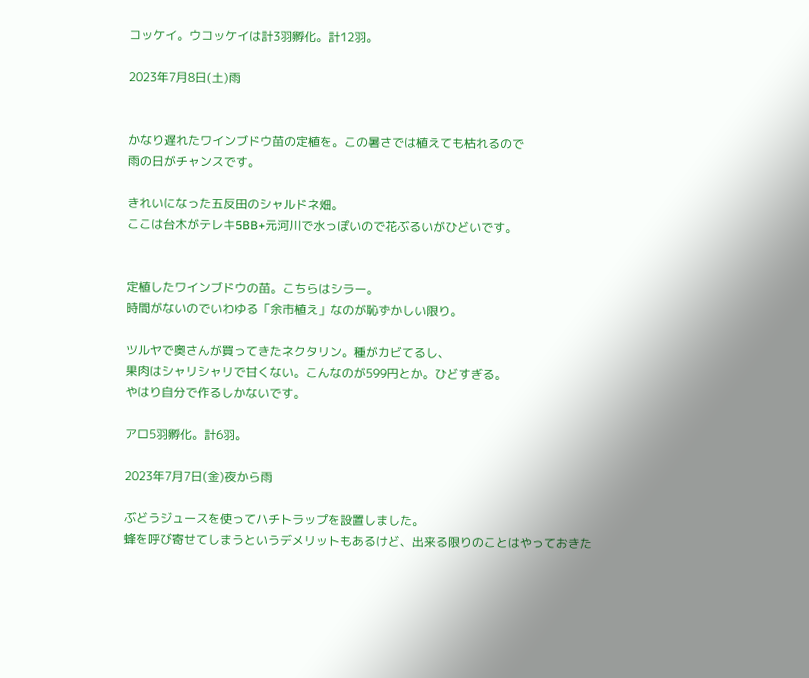コッケイ。ウコッケイは計3羽孵化。計12羽。

2023年7月8日(土)雨


かなり遅れたワインブドウ苗の定植を。この暑さでは植えても枯れるので
雨の日がチャンスです。

きれいになった五反田のシャルドネ畑。
ここは台木がテレキ5BB+元河川で水っぽいので花ぶるいがひどいです。


定植したワインブドウの苗。こちらはシラー。
時間がないのでいわゆる「余市植え」なのが恥ずかしい限り。

ツルヤで奥さんが買ってきたネクタリン。種がカビてるし、
果肉はシャリシャリで甘くない。こんなのが599円とか。ひどすぎる。
やはり自分で作るしかないです。

アロ5羽孵化。計6羽。

2023年7月7日(金)夜から雨

ぶどうジュースを使ってハチトラップを設置しました。
蜂を呼び寄せてしまうというデメリットもあるけど、出来る限りのことはやっておきた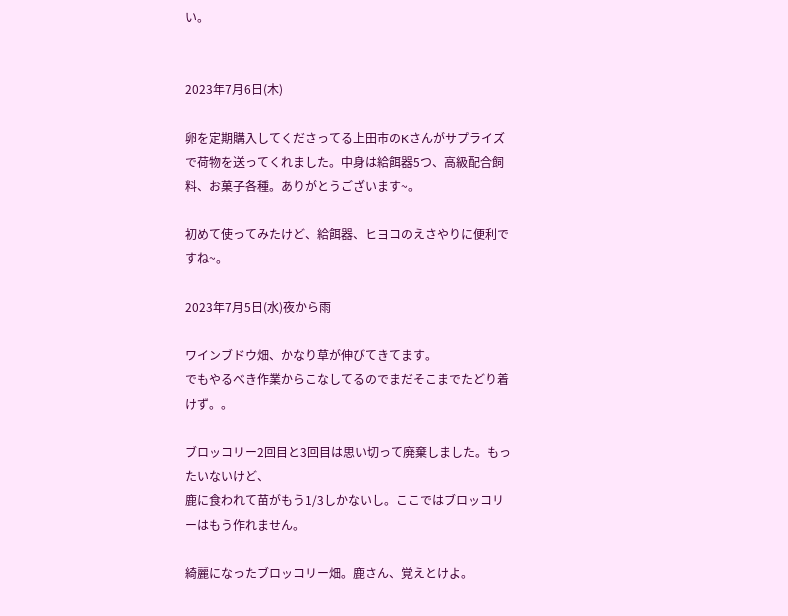い。


2023年7月6日(木)

卵を定期購入してくださってる上田市のKさんがサプライズで荷物を送ってくれました。中身は給餌器5つ、高級配合飼料、お菓子各種。ありがとうございます~。

初めて使ってみたけど、給餌器、ヒヨコのえさやりに便利ですね~。

2023年7月5日(水)夜から雨

ワインブドウ畑、かなり草が伸びてきてます。
でもやるべき作業からこなしてるのでまだそこまでたどり着けず。。

ブロッコリー2回目と3回目は思い切って廃棄しました。もったいないけど、
鹿に食われて苗がもう1/3しかないし。ここではブロッコリーはもう作れません。

綺麗になったブロッコリー畑。鹿さん、覚えとけよ。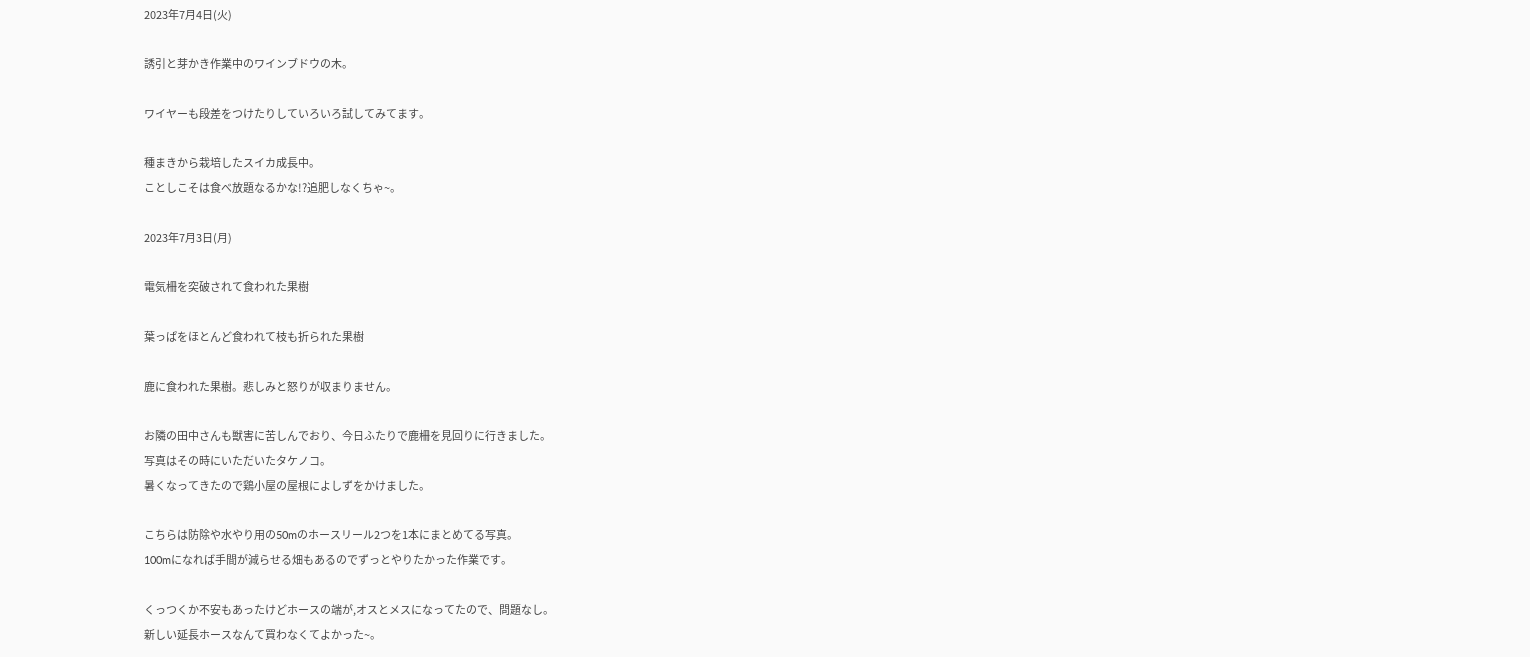2023年7月4日(火)

誘引と芽かき作業中のワインブドウの木。

ワイヤーも段差をつけたりしていろいろ試してみてます。

種まきから栽培したスイカ成長中。
ことしこそは食べ放題なるかな!?追肥しなくちゃ~。

2023年7月3日(月)

電気柵を突破されて食われた果樹

葉っぱをほとんど食われて枝も折られた果樹

鹿に食われた果樹。悲しみと怒りが収まりません。

お隣の田中さんも獣害に苦しんでおり、今日ふたりで鹿柵を見回りに行きました。
写真はその時にいただいたタケノコ。
暑くなってきたので鶏小屋の屋根によしずをかけました。

こちらは防除や水やり用の50mのホースリール2つを1本にまとめてる写真。
100mになれば手間が減らせる畑もあるのでずっとやりたかった作業です。

くっつくか不安もあったけどホースの端が,オスとメスになってたので、問題なし。
新しい延長ホースなんて買わなくてよかった~。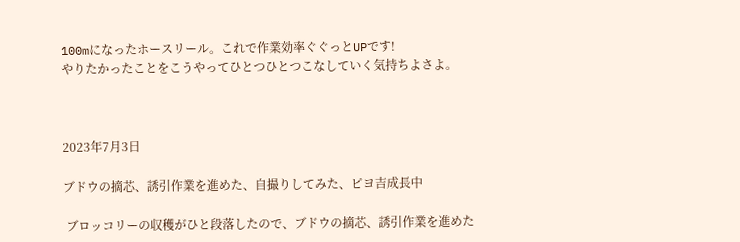100mになったホースリール。これで作業効率ぐぐっとUPです!
やりたかったことをこうやってひとつひとつこなしていく気持ちよさよ。



2023年7月3日

ブドウの摘芯、誘引作業を進めた、自撮りしてみた、ピヨ吉成長中

 ブロッコリーの収穫がひと段落したので、ブドウの摘芯、誘引作業を進めた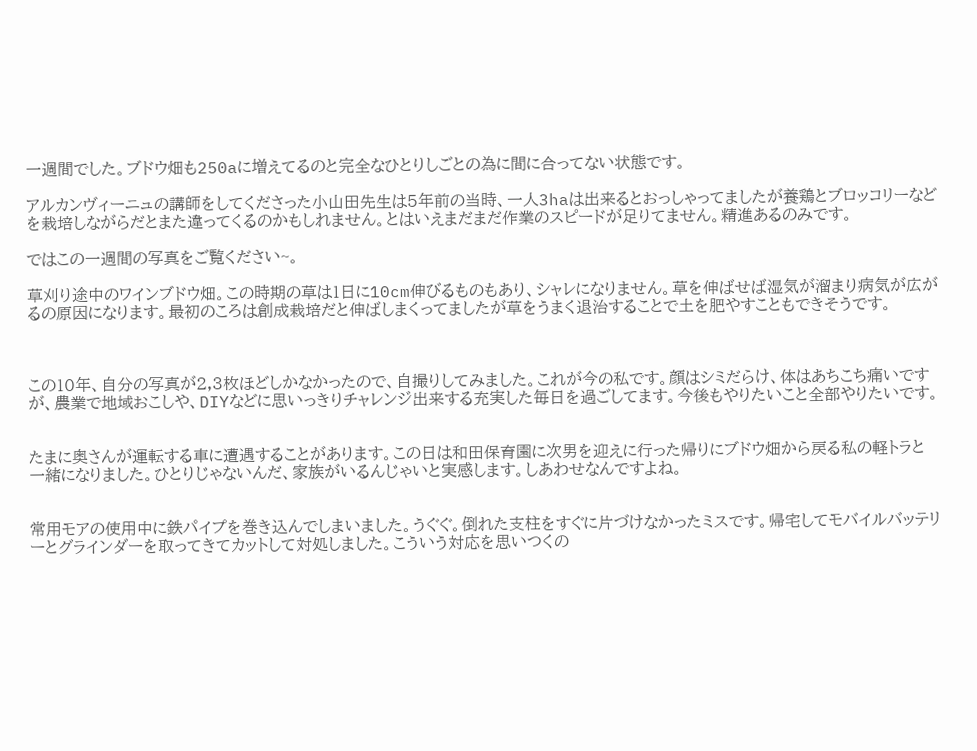一週間でした。ブドウ畑も250aに増えてるのと完全なひとりしごとの為に間に合ってない状態です。

アルカンヴィーニュの講師をしてくださった小山田先生は5年前の当時、一人3haは出来るとおっしゃってましたが養鶏とブロッコリーなどを栽培しながらだとまた違ってくるのかもしれません。とはいえまだまだ作業のスピードが足りてません。精進あるのみです。

ではこの一週間の写真をご覧ください~。

草刈り途中のワインブドウ畑。この時期の草は1日に10cm伸びるものもあり、シャレになりません。草を伸ばせば湿気が溜まり病気が広がるの原因になります。最初のころは創成栽培だと伸ばしまくってましたが草をうまく退治することで土を肥やすこともできそうです。



この10年、自分の写真が2,3枚ほどしかなかったので、自撮りしてみました。これが今の私です。顔はシミだらけ、体はあちこち痛いですが、農業で地域おこしや、DIYなどに思いっきりチャレンジ出来する充実した毎日を過ごしてます。今後もやりたいこと全部やりたいです。


たまに奥さんが運転する車に遭遇することがあります。この日は和田保育園に次男を迎えに行った帰りにブドウ畑から戻る私の軽トラと一緒になりました。ひとりじゃないんだ、家族がいるんじゃいと実感します。しあわせなんですよね。


常用モアの使用中に鉄パイプを巻き込んでしまいました。うぐぐ。倒れた支柱をすぐに片づけなかったミスです。帰宅してモバイルバッテリーとグラインダーを取ってきてカットして対処しました。こういう対応を思いつくの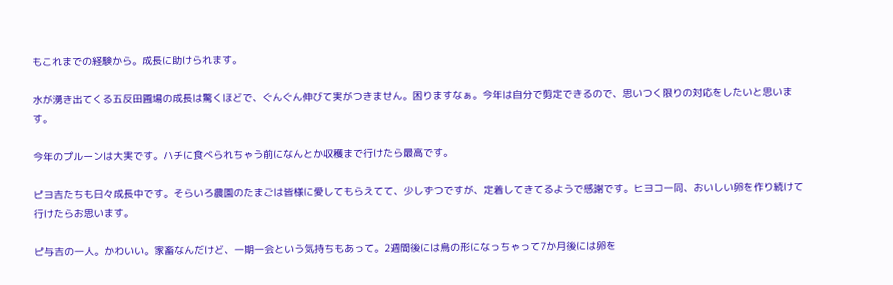もこれまでの経験から。成長に助けられます。

水が湧き出てくる五反田圃場の成長は驚くほどで、ぐんぐん伸びて実がつきません。困りますなぁ。今年は自分で剪定できるので、思いつく限りの対応をしたいと思います。

今年のプルーンは大実です。ハチに食べられちゃう前になんとか収穫まで行けたら最高です。

ピヨ吉たちも日々成長中です。そらいろ農園のたまごは皆様に愛してもらえてて、少しずつですが、定着してきてるようで感謝です。ヒヨコ一同、おいしい卵を作り続けて行けたらお思います。

ピ与吉の一人。かわいい。家畜なんだけど、一期一会という気持ちもあって。2週間後には鳥の形になっちゃって7か月後には卵を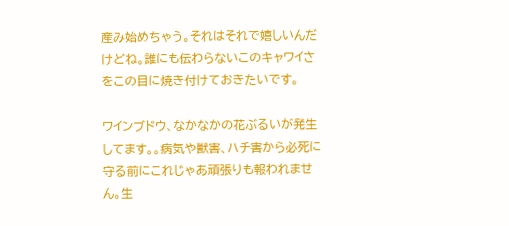産み始めちゃう。それはそれで嬉しいんだけどね。誰にも伝わらないこのキャワイさをこの目に焼き付けておきたいです。

ワインブドウ、なかなかの花ぶるいが発生してます。。病気や獣害、ハチ害から必死に守る前にこれじゃあ頑張りも報われません。生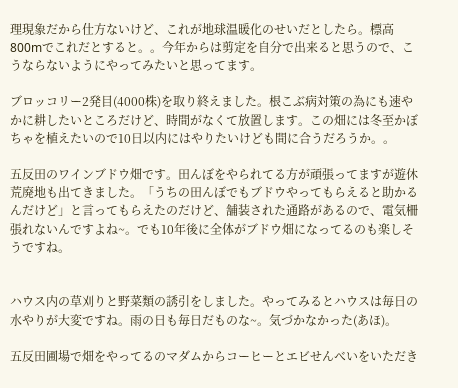理現象だから仕方ないけど、これが地球温暖化のせいだとしたら。標高800mでこれだとすると。。今年からは剪定を自分で出来ると思うので、こうならないようにやってみたいと思ってます。

ブロッコリー2発目(4000株)を取り終えました。根こぶ病対策の為にも速やかに耕したいところだけど、時間がなくて放置します。この畑には冬至かぼちゃを植えたいので10日以内にはやりたいけども間に合うだろうか。。

五反田のワインブドウ畑です。田んぼをやられてる方が頑張ってますが遊休荒廃地も出てきました。「うちの田んぼでもブドウやってもらえると助かるんだけど」と言ってもらえたのだけど、舗装された通路があるので、電気柵張れないんですよね~。でも10年後に全体がブドウ畑になってるのも楽しそうですね。


ハウス内の草刈りと野菜類の誘引をしました。やってみるとハウスは毎日の水やりが大変ですね。雨の日も毎日だものな~。気づかなかった(あほ)。

五反田圃場で畑をやってるのマダムからコーヒーとエビせんべいをいただき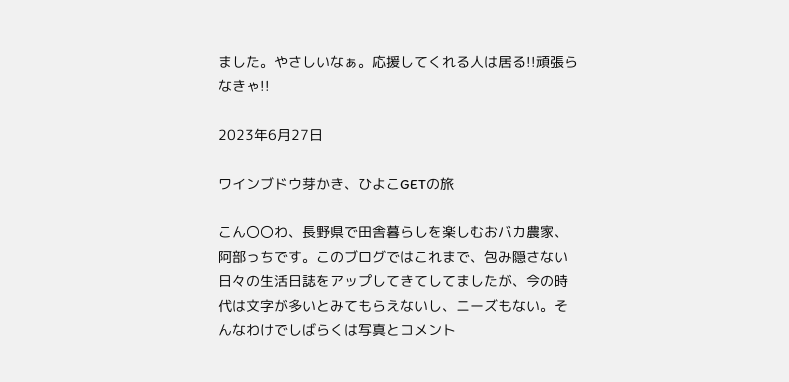ました。やさしいなぁ。応援してくれる人は居る!!頑張らなきゃ!!

2023年6月27日

ワインブドウ芽かき、ひよこGETの旅

こん〇〇わ、長野県で田舎暮らしを楽しむおバカ農家、阿部っちです。このブログではこれまで、包み隠さない日々の生活日誌をアップしてきてしてましたが、今の時代は文字が多いとみてもらえないし、ニーズもない。そんなわけでしばらくは写真とコメント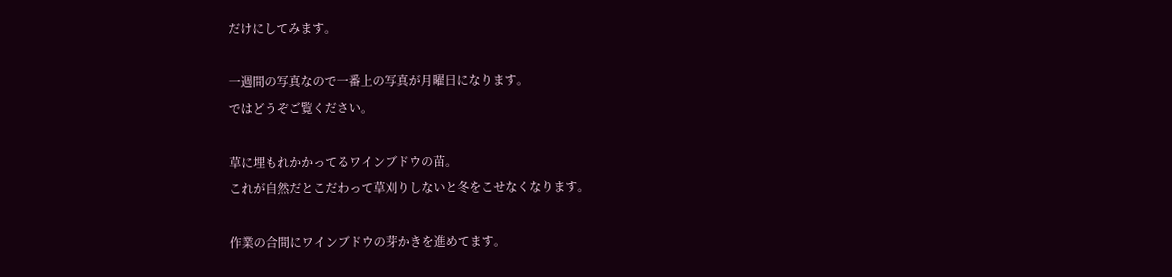だけにしてみます。

一週間の写真なので一番上の写真が月曜日になります。
ではどうぞご覧ください。

草に埋もれかかってるワインブドウの苗。
これが自然だとこだわって草刈りしないと冬をこせなくなります。

作業の合間にワインブドウの芽かきを進めてます。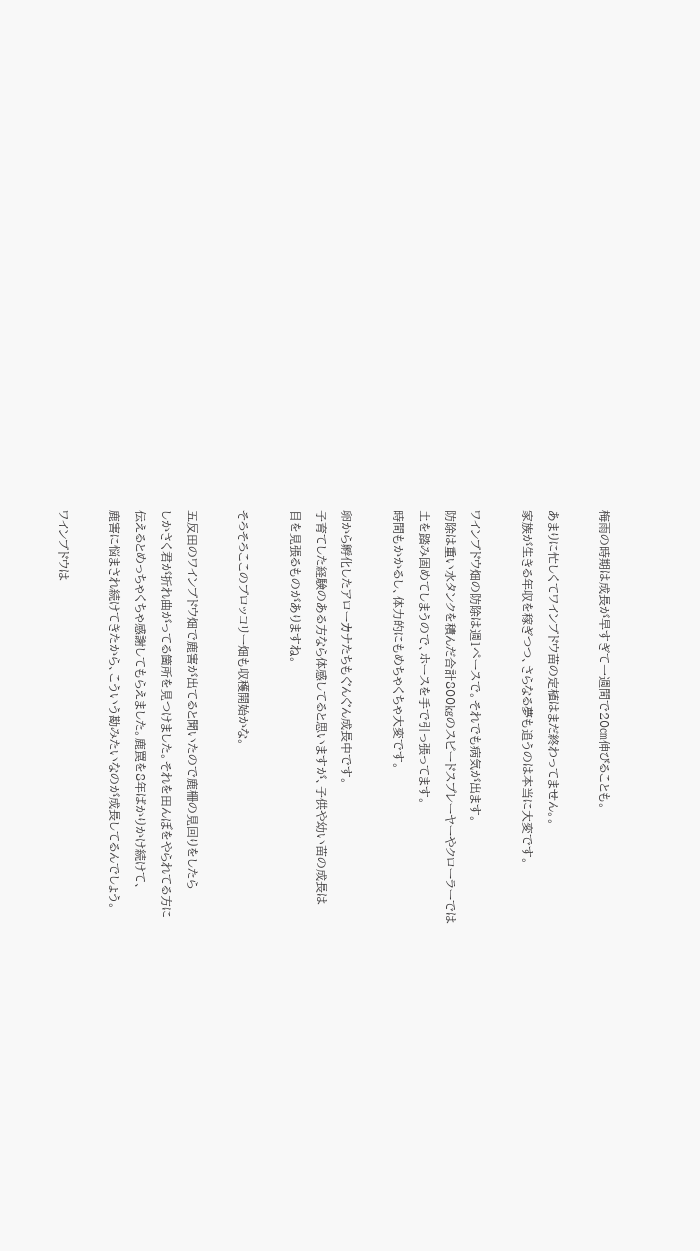梅雨の時期は成長が早すぎて一週間で20㎝伸びることも。

あまりに忙しくてワインブドウ苗の定植はまだ終わってません。。
家族が生きる年収を稼ぎつつ、さらなる夢も追うのは本当に大変です。

ワインブドウ畑の防除は週1ペースで。それでも病気が出ます。
防除は重い水タンクを積んだ合計800㎏のスピードスプレーヤーやクローラーでは
土を踏み固めてしまうので、ホースを手で引っ張ってます。
時間もかかるし、体力的にもめちゃくちゃ大変です。

卵から孵化したアローカナたちもぐんぐん成長中です。
子育てした経験のある方なら体感してると思いますが、子供や幼い苗の成長は
目を見張るものがありますね。

そろそろここのブロッコリー畑も収穫開始かな。

五反田のワインブドウ畑で鹿害が出てると聞いたので鹿柵の見回りをしたら
しかさく君が折れ曲がってる箇所を見つけました。それを田んぼをやられてる方に
伝えるとめっちゃくちゃ感謝してもらえました。鹿罠を8年ばかりかけ続けて、
鹿害に悩まされ続けてきたから、こういう勘みたいなのが成長してるんでしょう。

ワインブドウは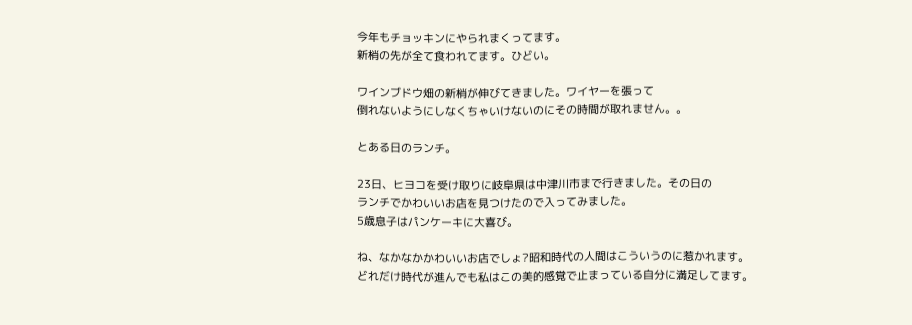今年もチョッキンにやられまくってます。
新梢の先が全て食われてます。ひどい。

ワインブドウ畑の新梢が伸びてきました。ワイヤーを張って
倒れないようにしなくちゃいけないのにその時間が取れません。。

とある日のランチ。

23日、ヒヨコを受け取りに岐阜県は中津川市まで行きました。その日の
ランチでかわいいお店を見つけたので入ってみました。
5歳息子はパンケーキに大喜び。

ね、なかなかかわいいお店でしょ?昭和時代の人間はこういうのに惹かれます。
どれだけ時代が進んでも私はこの美的感覚で止まっている自分に満足してます。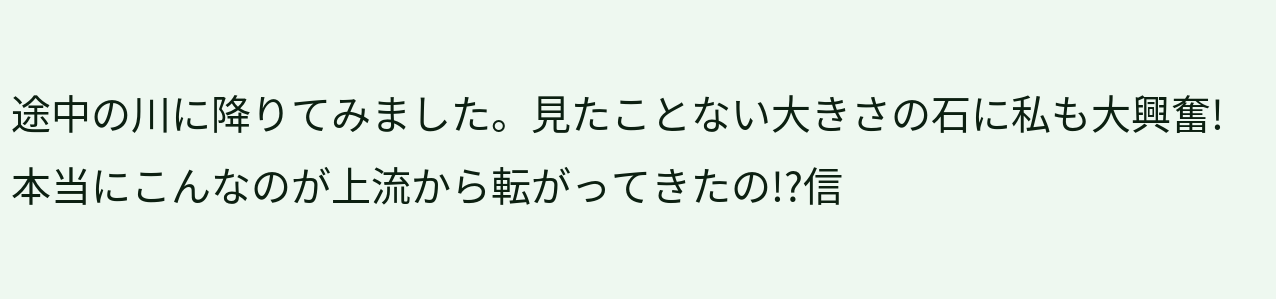途中の川に降りてみました。見たことない大きさの石に私も大興奮!
本当にこんなのが上流から転がってきたの!?信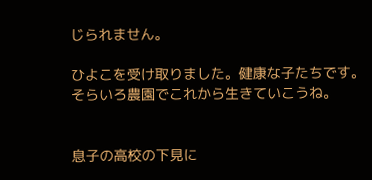じられません。

ひよこを受け取りました。健康な子たちです。
そらいろ農園でこれから生きていこうね。


息子の高校の下見に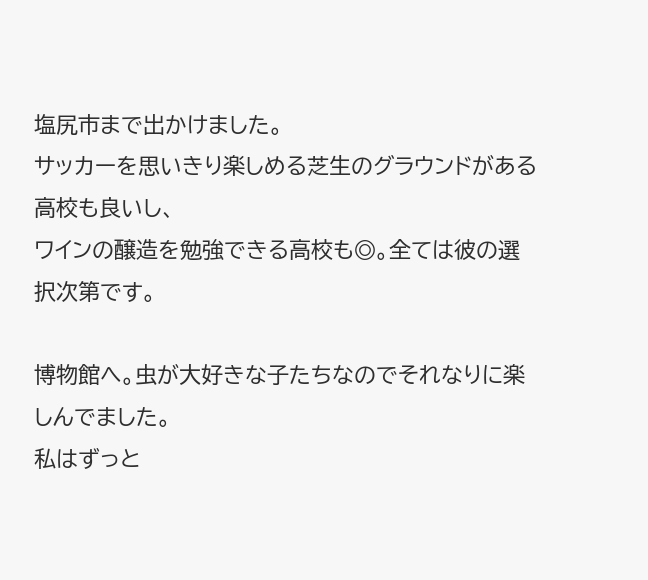塩尻市まで出かけました。
サッカーを思いきり楽しめる芝生のグラウンドがある高校も良いし、
ワインの醸造を勉強できる高校も◎。全ては彼の選択次第です。

博物館へ。虫が大好きな子たちなのでそれなりに楽しんでました。
私はずっと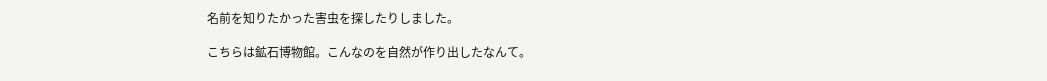名前を知りたかった害虫を探したりしました。

こちらは鉱石博物館。こんなのを自然が作り出したなんて。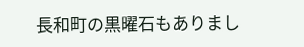長和町の黒曜石もありまし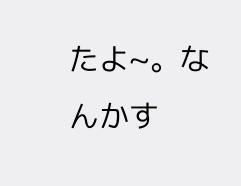たよ~。なんかす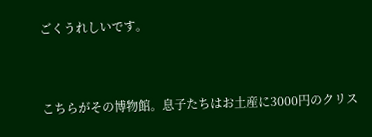ごくうれしいです。


こちらがその博物館。息子たちはお土産に3000円のクリス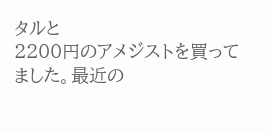タルと
2200円のアメジストを買ってました。最近の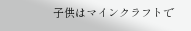子供はマインクラフトで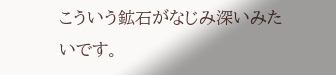こういう鉱石がなじみ深いみたいです。